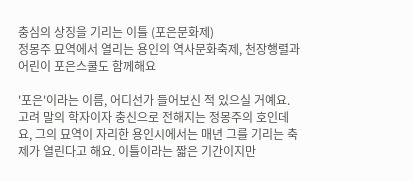충심의 상징을 기리는 이틀 (포은문화제)
정몽주 묘역에서 열리는 용인의 역사문화축제, 천장행렬과 어린이 포은스쿨도 함께해요

'포은'이라는 이름, 어디선가 들어보신 적 있으실 거예요. 고려 말의 학자이자 충신으로 전해지는 정몽주의 호인데요, 그의 묘역이 자리한 용인시에서는 매년 그를 기리는 축제가 열린다고 해요. 이틀이라는 짧은 기간이지만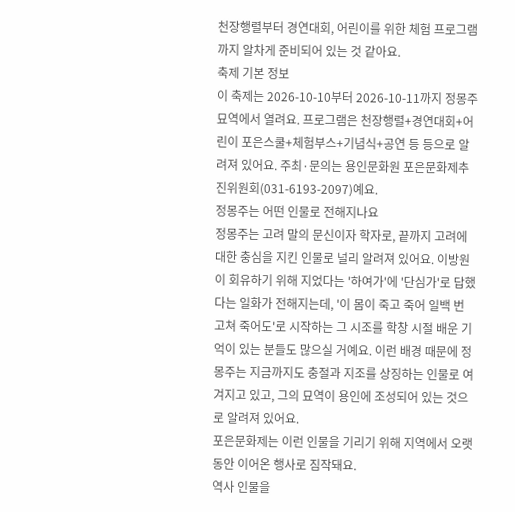천장행렬부터 경연대회, 어린이를 위한 체험 프로그램까지 알차게 준비되어 있는 것 같아요.
축제 기본 정보
이 축제는 2026-10-10부터 2026-10-11까지 정몽주 묘역에서 열려요. 프로그램은 천장행렬+경연대회+어린이 포은스쿨+체험부스+기념식+공연 등 등으로 알려져 있어요. 주최·문의는 용인문화원 포은문화제추진위원회(031-6193-2097)예요.
정몽주는 어떤 인물로 전해지나요
정몽주는 고려 말의 문신이자 학자로, 끝까지 고려에 대한 충심을 지킨 인물로 널리 알려져 있어요. 이방원이 회유하기 위해 지었다는 '하여가'에 '단심가'로 답했다는 일화가 전해지는데, '이 몸이 죽고 죽어 일백 번 고쳐 죽어도'로 시작하는 그 시조를 학창 시절 배운 기억이 있는 분들도 많으실 거예요. 이런 배경 때문에 정몽주는 지금까지도 충절과 지조를 상징하는 인물로 여겨지고 있고, 그의 묘역이 용인에 조성되어 있는 것으로 알려져 있어요.
포은문화제는 이런 인물을 기리기 위해 지역에서 오랫동안 이어온 행사로 짐작돼요.
역사 인물을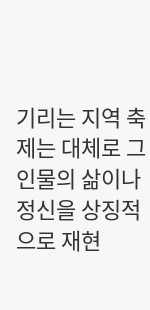기리는 지역 축제는 대체로 그 인물의 삶이나 정신을 상징적으로 재현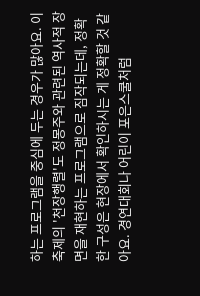하는 프로그램을 중심에 두는 경우가 많아요. 이 축제의 '천장행렬'도 정몽주와 관련된 역사적 장면을 재현하는 프로그램으로 짐작되는데, 정확한 구성은 현장에서 확인하시는 게 정확할 것 같아요. 경연대회나 어린이 포은스쿨처럼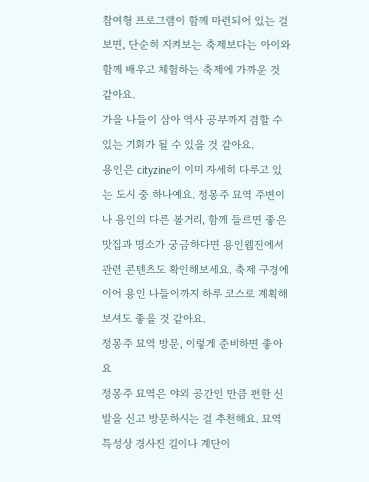참여형 프로그램이 함께 마련되어 있는 걸 보면, 단순히 지켜보는 축제보다는 아이와 함께 배우고 체험하는 축제에 가까운 것 같아요.
가을 나들이 삼아 역사 공부까지 겸할 수 있는 기회가 될 수 있을 것 같아요.
용인은 cityzine이 이미 자세히 다루고 있는 도시 중 하나예요. 정몽주 묘역 주변이나 용인의 다른 볼거리, 함께 들르면 좋은 맛집과 명소가 궁금하다면 용인웹진에서 관련 콘텐츠도 확인해보세요. 축제 구경에 이어 용인 나들이까지 하루 코스로 계획해보셔도 좋을 것 같아요.
정몽주 묘역 방문, 이렇게 준비하면 좋아요
정몽주 묘역은 야외 공간인 만큼 편한 신발을 신고 방문하시는 걸 추천해요. 묘역 특성상 경사진 길이나 계단이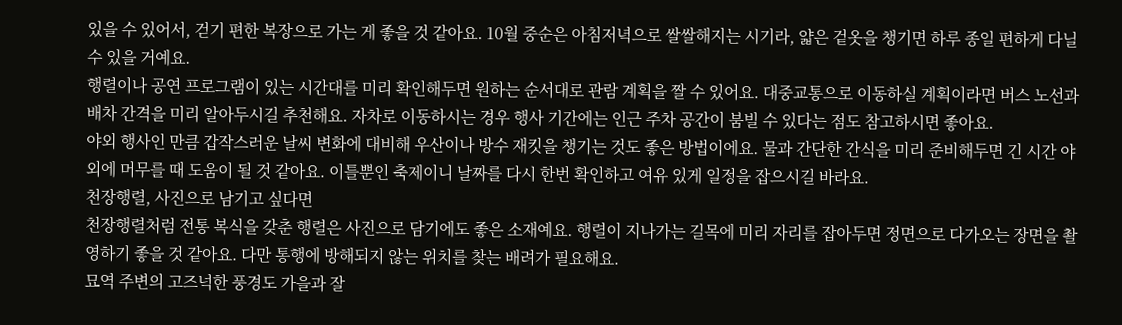있을 수 있어서, 걷기 편한 복장으로 가는 게 좋을 것 같아요. 10월 중순은 아침저녁으로 쌀쌀해지는 시기라, 얇은 겉옷을 챙기면 하루 종일 편하게 다닐 수 있을 거예요.
행렬이나 공연 프로그램이 있는 시간대를 미리 확인해두면 원하는 순서대로 관람 계획을 짤 수 있어요. 대중교통으로 이동하실 계획이라면 버스 노선과 배차 간격을 미리 알아두시길 추천해요. 자차로 이동하시는 경우 행사 기간에는 인근 주차 공간이 붐빌 수 있다는 점도 참고하시면 좋아요.
야외 행사인 만큼 갑작스러운 날씨 변화에 대비해 우산이나 방수 재킷을 챙기는 것도 좋은 방법이에요. 물과 간단한 간식을 미리 준비해두면 긴 시간 야외에 머무를 때 도움이 될 것 같아요. 이틀뿐인 축제이니 날짜를 다시 한번 확인하고 여유 있게 일정을 잡으시길 바라요.
천장행렬, 사진으로 남기고 싶다면
천장행렬처럼 전통 복식을 갖춘 행렬은 사진으로 담기에도 좋은 소재예요. 행렬이 지나가는 길목에 미리 자리를 잡아두면 정면으로 다가오는 장면을 촬영하기 좋을 것 같아요. 다만 통행에 방해되지 않는 위치를 찾는 배려가 필요해요.
묘역 주변의 고즈넉한 풍경도 가을과 잘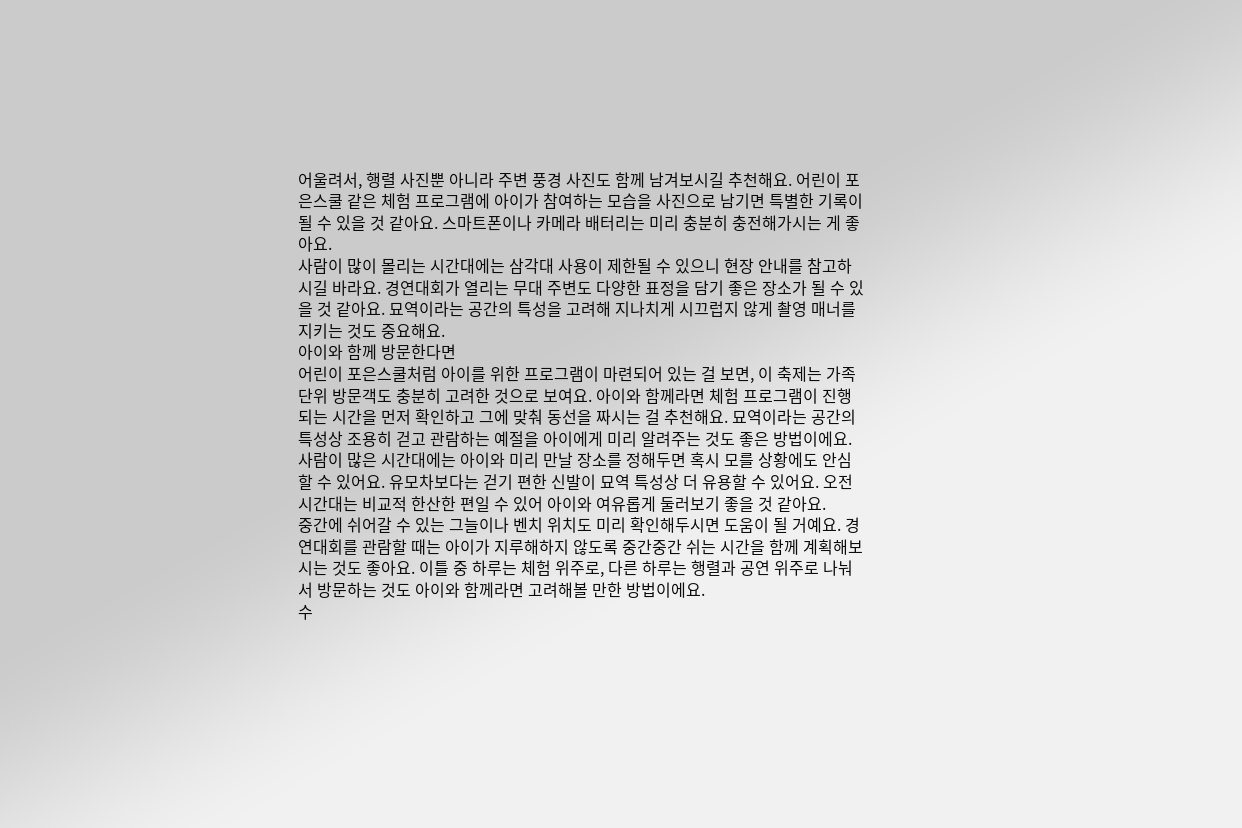어울려서, 행렬 사진뿐 아니라 주변 풍경 사진도 함께 남겨보시길 추천해요. 어린이 포은스쿨 같은 체험 프로그램에 아이가 참여하는 모습을 사진으로 남기면 특별한 기록이 될 수 있을 것 같아요. 스마트폰이나 카메라 배터리는 미리 충분히 충전해가시는 게 좋아요.
사람이 많이 몰리는 시간대에는 삼각대 사용이 제한될 수 있으니 현장 안내를 참고하시길 바라요. 경연대회가 열리는 무대 주변도 다양한 표정을 담기 좋은 장소가 될 수 있을 것 같아요. 묘역이라는 공간의 특성을 고려해 지나치게 시끄럽지 않게 촬영 매너를 지키는 것도 중요해요.
아이와 함께 방문한다면
어린이 포은스쿨처럼 아이를 위한 프로그램이 마련되어 있는 걸 보면, 이 축제는 가족 단위 방문객도 충분히 고려한 것으로 보여요. 아이와 함께라면 체험 프로그램이 진행되는 시간을 먼저 확인하고 그에 맞춰 동선을 짜시는 걸 추천해요. 묘역이라는 공간의 특성상 조용히 걷고 관람하는 예절을 아이에게 미리 알려주는 것도 좋은 방법이에요.
사람이 많은 시간대에는 아이와 미리 만날 장소를 정해두면 혹시 모를 상황에도 안심할 수 있어요. 유모차보다는 걷기 편한 신발이 묘역 특성상 더 유용할 수 있어요. 오전 시간대는 비교적 한산한 편일 수 있어 아이와 여유롭게 둘러보기 좋을 것 같아요.
중간에 쉬어갈 수 있는 그늘이나 벤치 위치도 미리 확인해두시면 도움이 될 거예요. 경연대회를 관람할 때는 아이가 지루해하지 않도록 중간중간 쉬는 시간을 함께 계획해보시는 것도 좋아요. 이틀 중 하루는 체험 위주로, 다른 하루는 행렬과 공연 위주로 나눠서 방문하는 것도 아이와 함께라면 고려해볼 만한 방법이에요.
수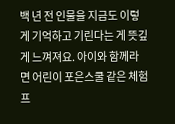백 년 전 인물을 지금도 이렇게 기억하고 기린다는 게 뜻깊게 느껴져요. 아이와 함께라면 어린이 포은스쿨 같은 체험 프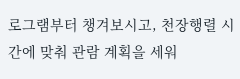로그램부터 챙겨보시고, 천장행렬 시간에 맞춰 관람 계획을 세워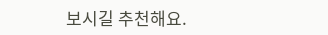보시길 추천해요.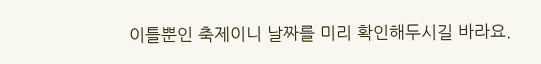이틀뿐인 축제이니 날짜를 미리 확인해두시길 바라요.